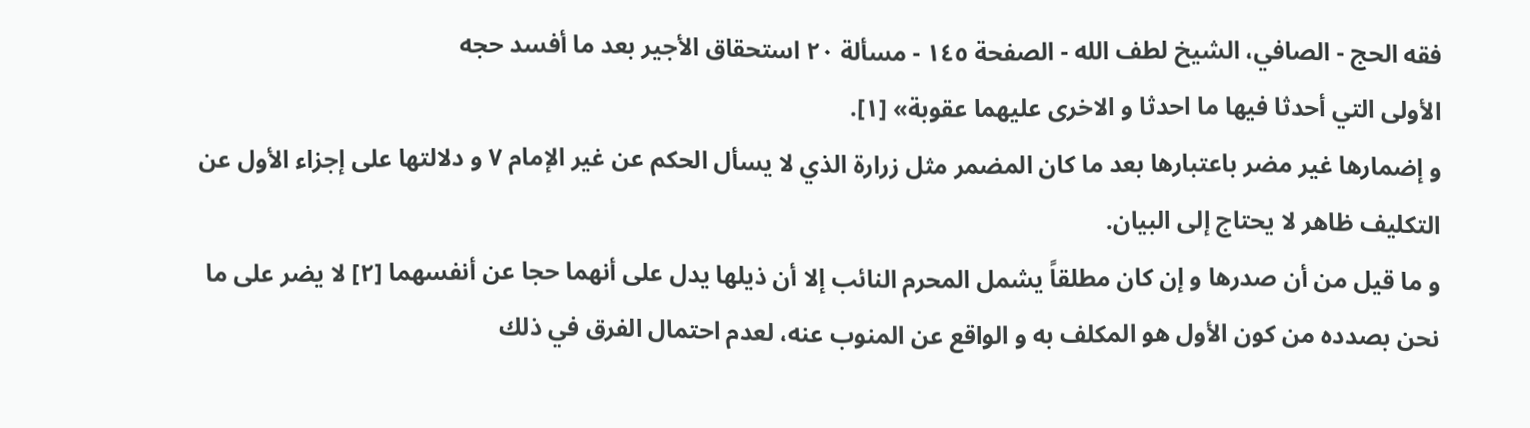فقه الحج - الصافي، الشيخ لطف الله - الصفحة ١٤٥ - مسألة ٢٠ استحقاق الأجير بعد ما أفسد حجه
الأولى التي أحدثا فيها ما احدثا و الاخرى عليهما عقوبة» [١].
و إضمارها غير مضر باعتبارها بعد ما كان المضمر مثل زرارة الذي لا يسأل الحكم عن غير الإمام ٧ و دلالتها على إجزاء الأول عن التكليف ظاهر لا يحتاج إلى البيان.
و ما قيل من أن صدرها و إن كان مطلقاً يشمل المحرم النائب إلا أن ذيلها يدل على أنهما حجا عن أنفسهما [٢] لا يضر على ما نحن بصدده من كون الأول هو المكلف به و الواقع عن المنوب عنه، لعدم احتمال الفرق في ذلك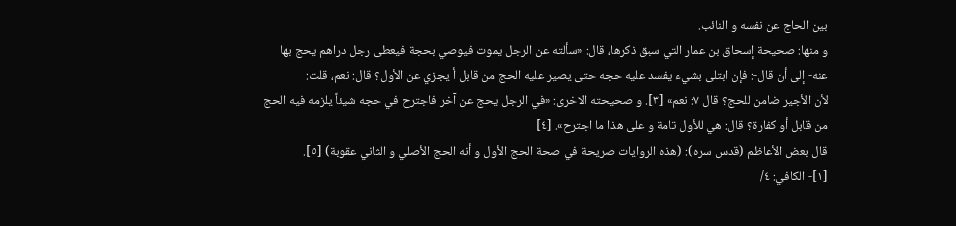بين الحاج عن نفسه و النائب.
و منها: صحيحة إسحاق بن عمار التي سبق ذكرها، قال: «سألته عن الرجل يموت فيوصي بحجة فيعطى رجل دراهم يحج بها عنه- إلى أن قال-: فإن ابتلى بشيء يفسد عليه حجه حتى يصير عليه الحج من قابل أ يجزي عن الأول؟ قال: نعم، قلت:
لأن الأجير ضامن للحج؟ قال ٧: نعم» [٣]. و صحيحته الاخرى: «في الرجل يحج عن آخر فاجترح في حجه شيئاً يلزمه فيه الحج من قابل أو كفارة؟ قال: هي للأول تامة و على هذا ما اجترح». [٤]
قال بعض الأعاظم (قدس سره): (هذه الروايات صريحة في صحة الحج الأول و أنه الحج الأصلي و الثاني عقوبة) [٥].
[١]- الكافي: ٤/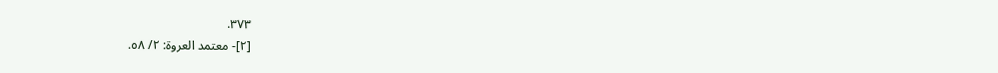٣٧٣.
[٢]- معتمد العروة: ٢/ ٥٨.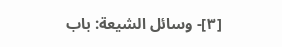[٣]- وسائل الشيعة: باب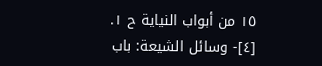١٥ من أبواب النياية ح ١.
[٤]- وسائل الشيعة: باب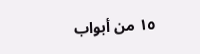١٥ من أبواب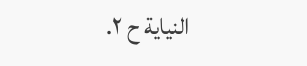النياية ح ٢.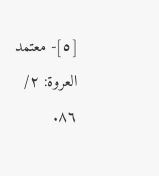[٥]- معتمد العروة: ٢/ ٨٦.